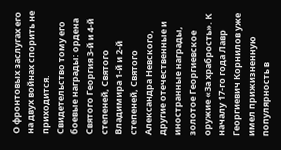О фронтовых заслугах его на двух войнах спорить не приходится. Свидетельство тому его боевые награды: ордена Святого Георгия 3-й и 4-й степеней, Святого Владимира 1-й и 2-й степеней, Святого Александра Невского, другие отечественные и иностранные награды, золотое Георгиевское оружие «За храбрость». К началу 17-го года Лавр Георгиевич Корнилов уже имел прижизненную популярность в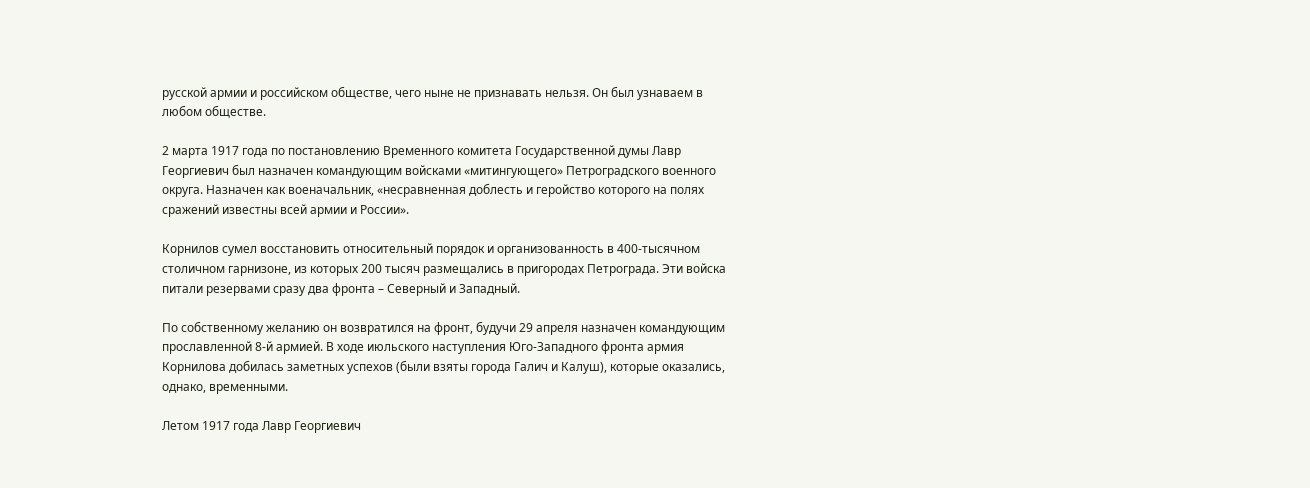русской армии и российском обществе, чего ныне не признавать нельзя. Он был узнаваем в любом обществе.

2 марта 1917 года по постановлению Временного комитета Государственной думы Лавр Георгиевич был назначен командующим войсками «митингующего» Петроградского военного округа. Назначен как военачальник, «несравненная доблесть и геройство которого на полях сражений известны всей армии и России».

Корнилов сумел восстановить относительный порядок и организованность в 400-тысячном столичном гарнизоне, из которых 200 тысяч размещались в пригородах Петрограда. Эти войска питали резервами сразу два фронта – Северный и Западный.

По собственному желанию он возвратился на фронт, будучи 29 апреля назначен командующим прославленной 8-й армией. В ходе июльского наступления Юго-Западного фронта армия Корнилова добилась заметных успехов (были взяты города Галич и Калуш), которые оказались, однако, временными.

Летом 1917 года Лавр Георгиевич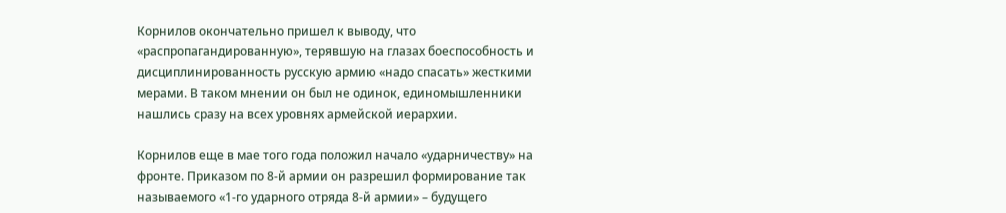Корнилов окончательно пришел к выводу, что «распропагандированную», терявшую на глазах боеспособность и дисциплинированность русскую армию «надо спасать» жесткими мерами. В таком мнении он был не одинок, единомышленники нашлись сразу на всех уровнях армейской иерархии.

Корнилов еще в мае того года положил начало «ударничеству» на фронте. Приказом по 8-й армии он разрешил формирование так называемого «1-го ударного отряда 8-й армии» – будущего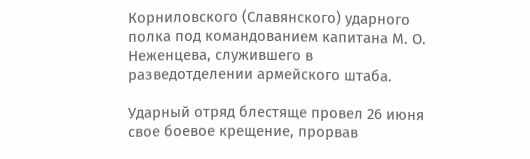Корниловского (Славянского) ударного полка под командованием капитана М. О. Неженцева, служившего в разведотделении армейского штаба.

Ударный отряд блестяще провел 26 июня свое боевое крещение, прорвав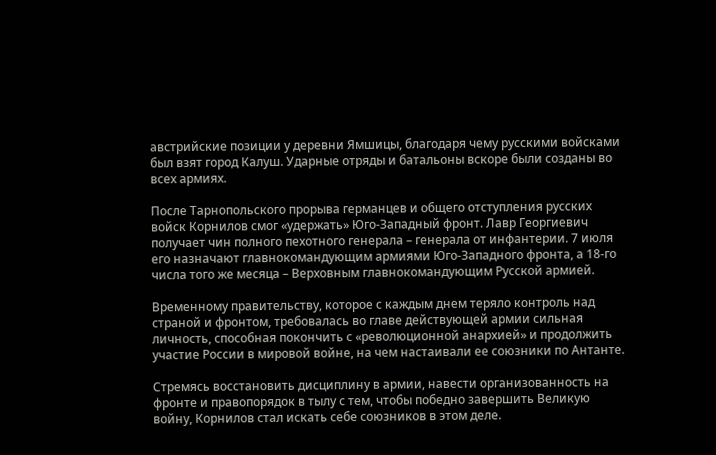австрийские позиции у деревни Ямшицы, благодаря чему русскими войсками был взят город Калуш. Ударные отряды и батальоны вскоре были созданы во всех армиях.

После Тарнопольского прорыва германцев и общего отступления русских войск Корнилов смог «удержать» Юго-Западный фронт. Лавр Георгиевич получает чин полного пехотного генерала – генерала от инфантерии. 7 июля его назначают главнокомандующим армиями Юго-Западного фронта, а 18-го числа того же месяца – Верховным главнокомандующим Русской армией.

Временному правительству, которое с каждым днем теряло контроль над страной и фронтом, требовалась во главе действующей армии сильная личность, способная покончить с «революционной анархией» и продолжить участие России в мировой войне, на чем настаивали ее союзники по Антанте.

Стремясь восстановить дисциплину в армии, навести организованность на фронте и правопорядок в тылу с тем, чтобы победно завершить Великую войну, Корнилов стал искать себе союзников в этом деле.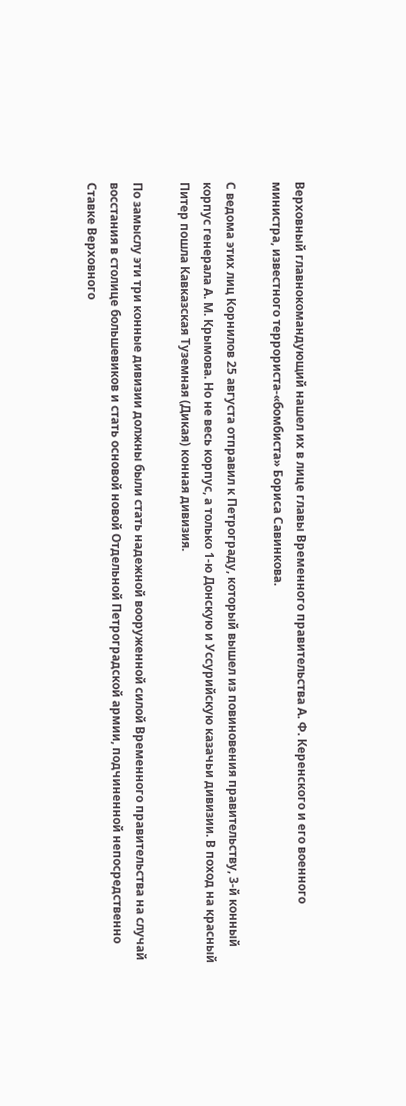Верховный главнокомандующий нашел их в лице главы Временного правительства А. Ф. Керенского и его военного министра, известного террориста-«бомбиста» Бориса Савинкова.

С ведома этих лиц Корнилов 25 августа отправил к Петрограду, который вышел из повиновения правительству, 3-й конный корпус генерала А. М. Крымова. Но не весь корпус, а только 1-ю Донскую и Уссурийскую казачьи дивизии. В поход на красный Питер пошла Кавказская Туземная (Дикая) конная дивизия.

По замыслу эти три конные дивизии должны были стать надежной вооруженной силой Временного правительства на случай восстания в столице большевиков и стать основой новой Отдельной Петроградской армии, подчиненной непосредственно Ставке Верховного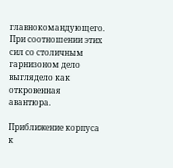главнокомандующего. При соотношении этих сил со столичным гарнизоном дело выглядело как откровенная авантюра.

Приближение корпуса к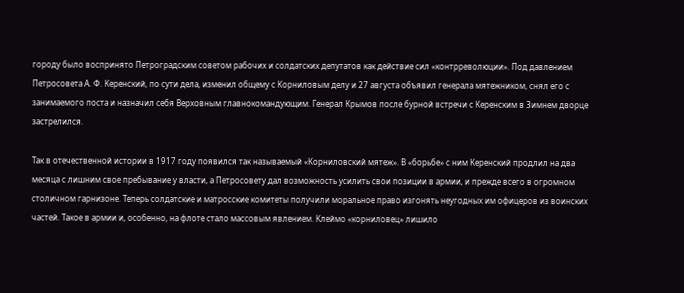городу было воспринято Петроградским советом рабочих и солдатских депутатов как действие сил «контрреволюции». Под давлением Петросовета А. Ф. Керенский, по сути дела, изменил общему с Корниловым делу и 27 августа объявил генерала мятежником, снял его с занимаемого поста и назначил себя Верховным главнокомандующим. Генерал Крымов после бурной встречи с Керенским в Зимнем дворце застрелился.

Так в отечественной истории в 1917 году появился так называемый «Корниловский мятеж». В «борьбе» с ним Керенский продлил на два месяца с лишним свое пребывание у власти, а Петросовету дал возможность усилить свои позиции в армии, и прежде всего в огромном столичном гарнизоне. Теперь солдатские и матросские комитеты получили моральное право изгонять неугодных им офицеров из воинских частей. Такое в армии и, особенно, на флоте стало массовым явлением. Клеймо «корниловец» лишило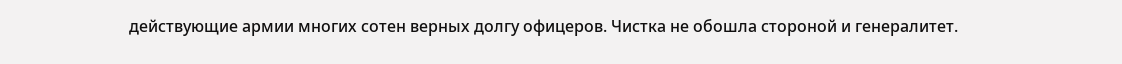действующие армии многих сотен верных долгу офицеров. Чистка не обошла стороной и генералитет.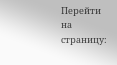Перейти на страницу: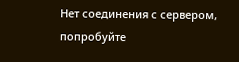Нет соединения с сервером, попробуйте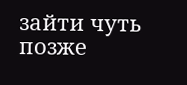зайти чуть позже